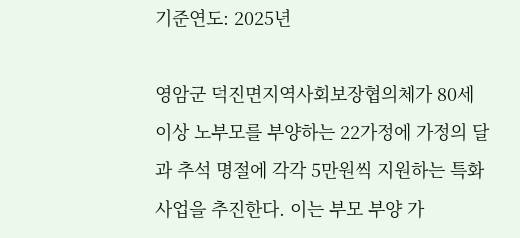기준연도: 2025년

영암군 덕진면지역사회보장협의체가 80세 이상 노부모를 부양하는 22가정에 가정의 달과 추석 명절에 각각 5만원씩 지원하는 특화사업을 추진한다. 이는 부모 부양 가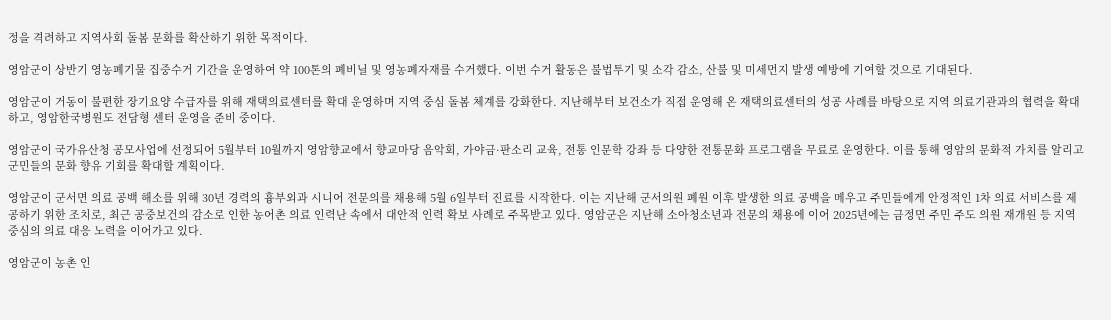정을 격려하고 지역사회 돌봄 문화를 확산하기 위한 목적이다.

영암군이 상반기 영농폐기물 집중수거 기간을 운영하여 약 100톤의 폐비닐 및 영농폐자재를 수거했다. 이번 수거 활동은 불법투기 및 소각 감소, 산불 및 미세먼지 발생 예방에 기여할 것으로 기대된다.

영암군이 거동이 불편한 장기요양 수급자를 위해 재택의료센터를 확대 운영하며 지역 중심 돌봄 체계를 강화한다. 지난해부터 보건소가 직접 운영해 온 재택의료센터의 성공 사례를 바탕으로 지역 의료기관과의 협력을 확대하고, 영암한국병원도 전담형 센터 운영을 준비 중이다.

영암군이 국가유산청 공모사업에 선정되어 5월부터 10월까지 영암향교에서 향교마당 음악회, 가야금·판소리 교육, 전통 인문학 강좌 등 다양한 전통문화 프로그램을 무료로 운영한다. 이를 통해 영암의 문화적 가치를 알리고 군민들의 문화 향유 기회를 확대할 계획이다.

영암군이 군서면 의료 공백 해소를 위해 30년 경력의 흉부외과 시니어 전문의를 채용해 5월 6일부터 진료를 시작한다. 이는 지난해 군서의원 폐원 이후 발생한 의료 공백을 메우고 주민들에게 안정적인 1차 의료 서비스를 제공하기 위한 조치로, 최근 공중보건의 감소로 인한 농어촌 의료 인력난 속에서 대안적 인력 확보 사례로 주목받고 있다. 영암군은 지난해 소아청소년과 전문의 채용에 이어 2025년에는 금정면 주민 주도 의원 재개원 등 지역 중심의 의료 대응 노력을 이어가고 있다.

영암군이 농촌 인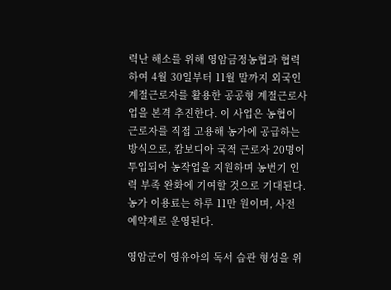력난 해소를 위해 영암금정농협과 협력하여 4월 30일부터 11월 말까지 외국인 계절근로자를 활용한 공공형 계절근로사업을 본격 추진한다. 이 사업은 농협이 근로자를 직접 고용해 농가에 공급하는 방식으로, 캄보디아 국적 근로자 20명이 투입되어 농작업을 지원하며 농번기 인력 부족 완화에 기여할 것으로 기대된다. 농가 이용료는 하루 11만 원이며, 사전 예약제로 운영된다.

영암군이 영유아의 독서 습관 형성을 위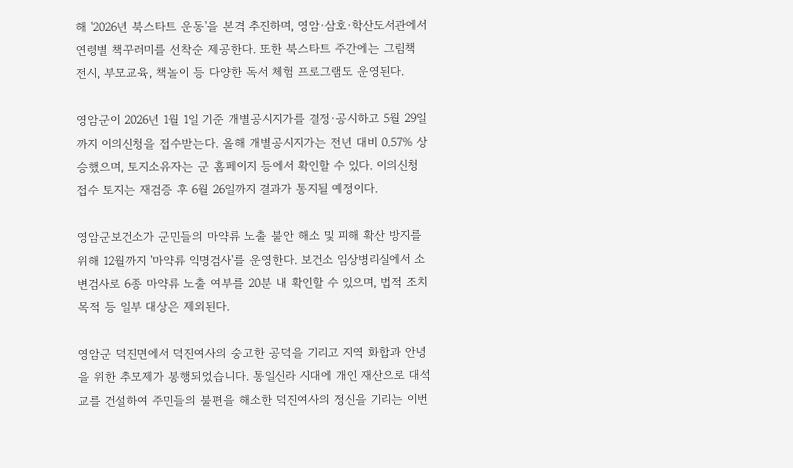해 '2026년 북스타트 운동'을 본격 추진하며, 영암·삼호·학산도서관에서 연령별 책꾸러미를 선착순 제공한다. 또한 북스타트 주간에는 그림책 전시, 부모교육, 책놀이 등 다양한 독서 체험 프로그램도 운영된다.

영암군이 2026년 1월 1일 기준 개별공시지가를 결정·공시하고 5월 29일까지 이의신청을 접수받는다. 올해 개별공시지가는 전년 대비 0.57% 상승했으며, 토지소유자는 군 홈페이지 등에서 확인할 수 있다. 이의신청 접수 토지는 재검증 후 6월 26일까지 결과가 통지될 예정이다.

영암군보건소가 군민들의 마약류 노출 불안 해소 및 피해 확산 방지를 위해 12월까지 '마약류 익명검사'를 운영한다. 보건소 임상병리실에서 소변검사로 6종 마약류 노출 여부를 20분 내 확인할 수 있으며, 법적 조치 목적 등 일부 대상은 제외된다.

영암군 덕진면에서 덕진여사의 숭고한 공덕을 기리고 지역 화합과 안녕을 위한 추모제가 봉행되었습니다. 통일신라 시대에 개인 재산으로 대석교를 건설하여 주민들의 불편을 해소한 덕진여사의 정신을 기리는 이번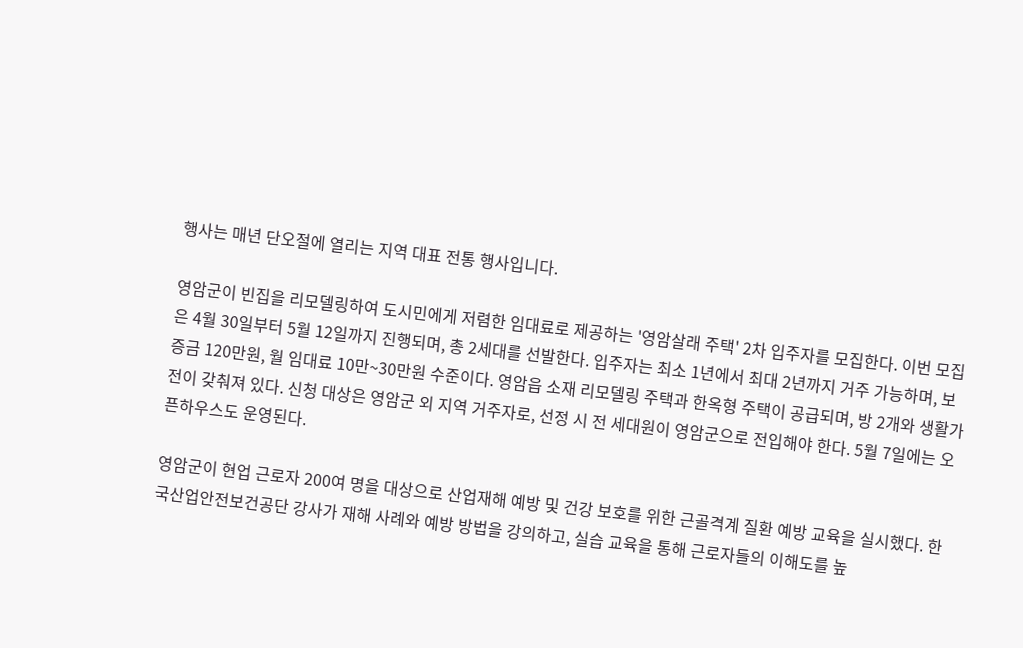행사는 매년 단오절에 열리는 지역 대표 전통 행사입니다.

영암군이 빈집을 리모델링하여 도시민에게 저렴한 임대료로 제공하는 '영암살래 주택' 2차 입주자를 모집한다. 이번 모집은 4월 30일부터 5월 12일까지 진행되며, 총 2세대를 선발한다. 입주자는 최소 1년에서 최대 2년까지 거주 가능하며, 보증금 120만원, 월 임대료 10만~30만원 수준이다. 영암읍 소재 리모델링 주택과 한옥형 주택이 공급되며, 방 2개와 생활가전이 갖춰져 있다. 신청 대상은 영암군 외 지역 거주자로, 선정 시 전 세대원이 영암군으로 전입해야 한다. 5월 7일에는 오픈하우스도 운영된다.

영암군이 현업 근로자 200여 명을 대상으로 산업재해 예방 및 건강 보호를 위한 근골격계 질환 예방 교육을 실시했다. 한국산업안전보건공단 강사가 재해 사례와 예방 방법을 강의하고, 실습 교육을 통해 근로자들의 이해도를 높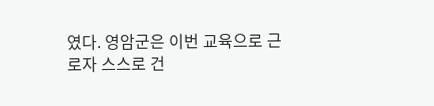였다. 영암군은 이번 교육으로 근로자 스스로 건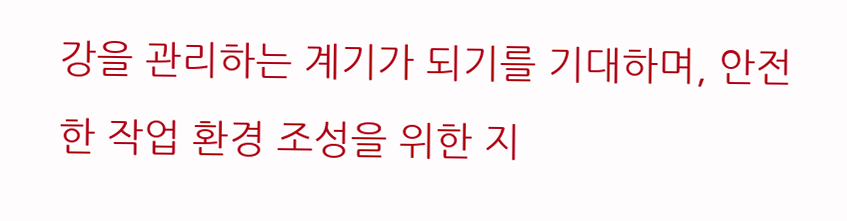강을 관리하는 계기가 되기를 기대하며, 안전한 작업 환경 조성을 위한 지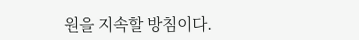원을 지속할 방침이다.